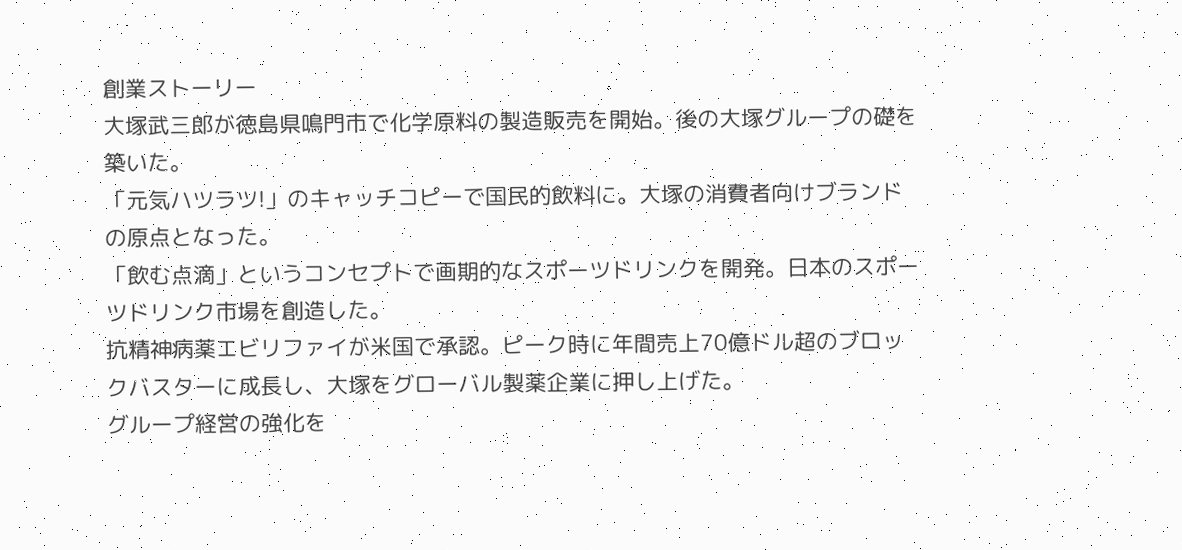創業ストーリー
大塚武三郎が徳島県鳴門市で化学原料の製造販売を開始。後の大塚グループの礎を築いた。
「元気ハツラツ!」のキャッチコピーで国民的飲料に。大塚の消費者向けブランドの原点となった。
「飲む点滴」というコンセプトで画期的なスポーツドリンクを開発。日本のスポーツドリンク市場を創造した。
抗精神病薬エビリファイが米国で承認。ピーク時に年間売上70億ドル超のブロックバスターに成長し、大塚をグローバル製薬企業に押し上げた。
グループ経営の強化を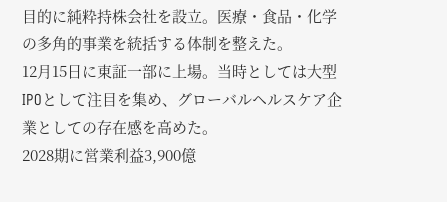目的に純粋持株会社を設立。医療・食品・化学の多角的事業を統括する体制を整えた。
12月15日に東証一部に上場。当時としては大型IPOとして注目を集め、グローバルヘルスケア企業としての存在感を高めた。
2028期に営業利益3,900億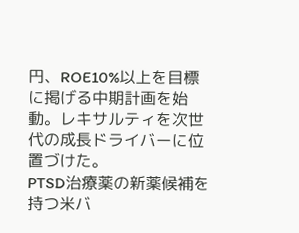円、ROE10%以上を目標に掲げる中期計画を始動。レキサルティを次世代の成長ドライバーに位置づけた。
PTSD治療薬の新薬候補を持つ米バ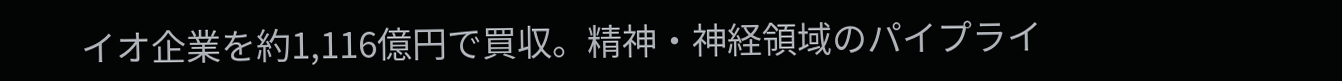イオ企業を約1,116億円で買収。精神・神経領域のパイプライ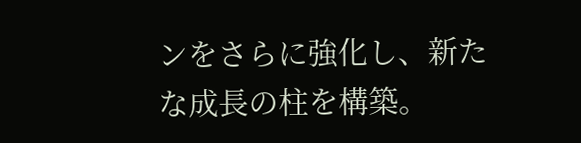ンをさらに強化し、新たな成長の柱を構築。